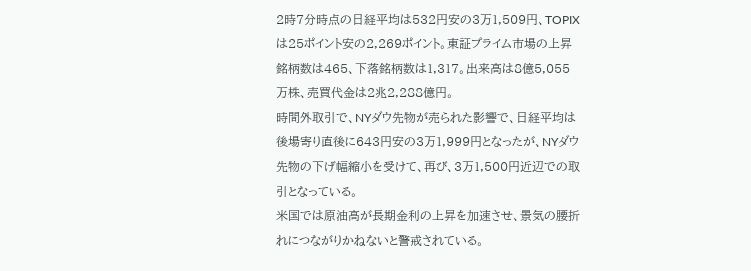2時7分時点の日経平均は532円安の3万1,509円、TOPIXは25ポイント安の2,269ポイント。東証プライム市場の上昇銘柄数は465、下落銘柄数は1,317。出来高は8億5,055万株、売買代金は2兆2,288億円。
時間外取引で、NYダウ先物が売られた影響で、日経平均は後場寄り直後に643円安の3万1,999円となったが、NYダウ先物の下げ幅縮小を受けて、再び、3万1,500円近辺での取引となっている。
米国では原油高が長期金利の上昇を加速させ、景気の腰折れにつながりかねないと警戒されている。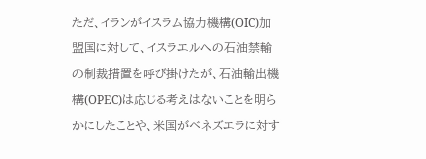ただ、イランがイスラム協力機構(OIC)加盟国に対して、イスラエルへの石油禁輸の制裁措置を呼び掛けたが、石油輸出機構(OPEC)は応じる考えはないことを明らかにしたことや、米国がベネズエラに対す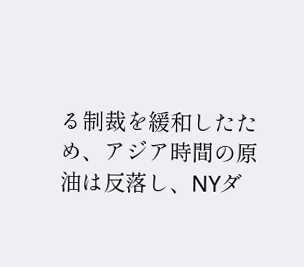る制裁を緩和したため、アジア時間の原油は反落し、NYダ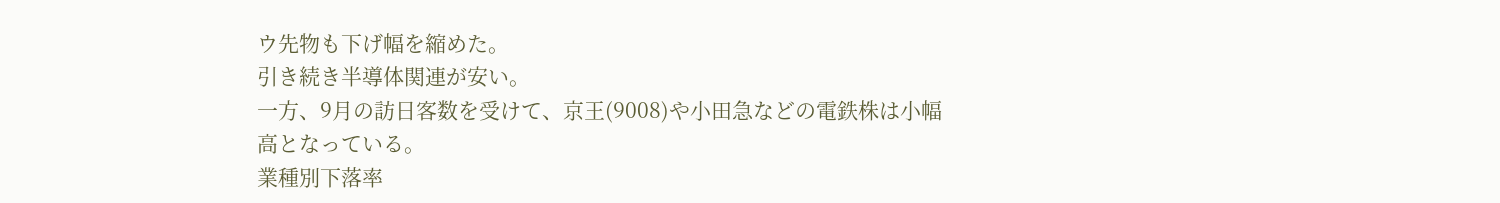ウ先物も下げ幅を縮めた。
引き続き半導体関連が安い。
一方、9月の訪日客数を受けて、京王(9008)や小田急などの電鉄株は小幅高となっている。
業種別下落率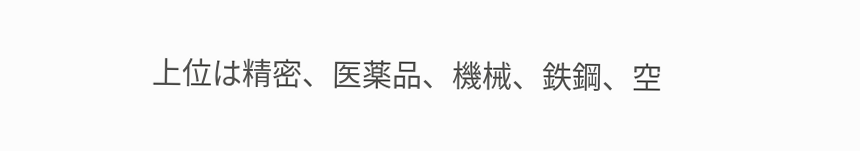上位は精密、医薬品、機械、鉄鋼、空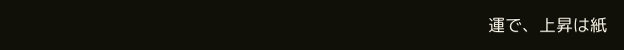運で、上昇は紙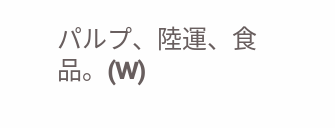パルプ、陸運、食品。(W)